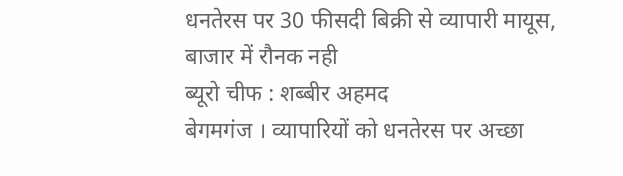धनतेरस पर 30 फीसदी बिक्री से व्यापारी मायूस, बाजार में रौनक नही
ब्यूरो चीफ : शब्बीर अहमद
बेगमगंज । व्यापारियों को धनतेरस पर अच्छा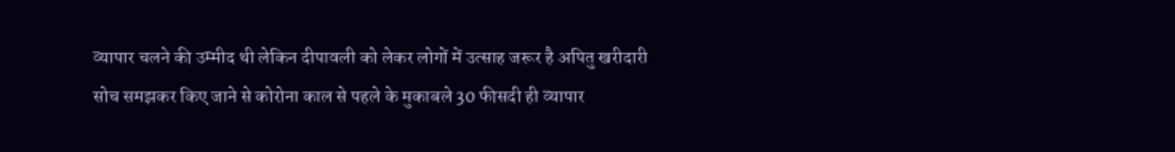व्यापार चलने की उम्मीद थी लेकिन दीपावली को लेकर लोगों में उत्साह जरूर है अपितु खरीदारी सोच समझकर किए जाने से कोरोना काल से पहले के मुकाबले 30 फीसदी ही व्यापार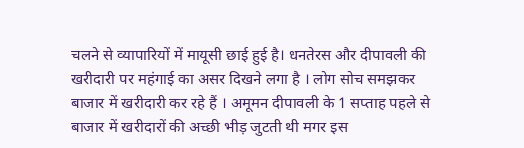चलने से व्यापारियों में मायूसी छाई हुई है। धनतेरस और दीपावली की खरीदारी पर महंगाई का असर दिखने लगा है । लोग सोच समझकर बाजार में खरीदारी कर रहे हैं । अमूमन दीपावली के 1 सप्ताह पहले से बाजार में खरीदारों की अच्छी भीड़ जुटती थी मगर इस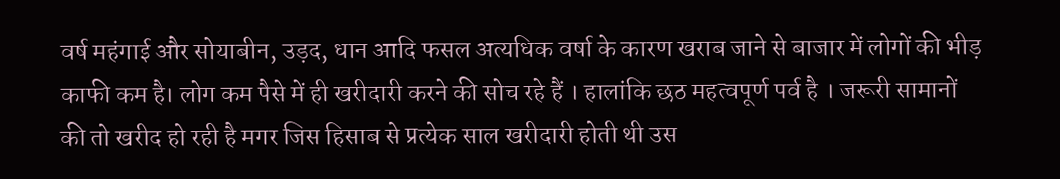वर्ष महंगाई और सोयाबीन, उड़द, धान आदि फसल अत्यधिक वर्षा के कारण खराब जाने से बाजार में लोगों की भीड़ काफी कम है। लोग कम पैसे में ही खरीदारी करने की सोच रहे हैं । हालांकि छठ महत्वपूर्ण पर्व है । जरूरी सामानों की तो खरीद हो रही है मगर जिस हिसाब से प्रत्येक साल खरीदारी होती थी उस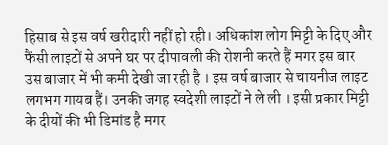हिसाब से इस वर्ष खरीदारी नहीं हो रही। अधिकांश लोग मिट्टी के दिए और फैंसी लाइटों से अपने घर पर दीपावली की रोशनी करते हैं मगर इस बार उस बाजार में भी कमी देखी जा रही है । इस वर्ष बाजार से चायनीज लाइट लगभग गायब हैं। उनकी जगह स्वदेशी लाइटों ने ले ली । इसी प्रकार मिट्टी के दीयों की भी डिमांड है मगर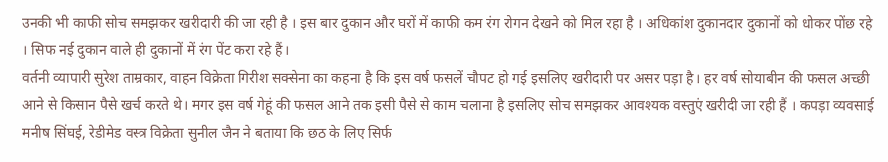उनकी भी काफी सोच समझकर खरीदारी की जा रही है । इस बार दुकान और घरों में काफी कम रंग रोगन देखने को मिल रहा है । अधिकांश दुकानदार दुकानों को धोकर पोंछ रहे । सिफ नई दुकान वाले ही दुकानों में रंग पेंट करा रहे हैं।
वर्तनी व्यापारी सुरेश ताम्रकार, वाहन विक्रेता गिरीश सक्सेना का कहना है कि इस वर्ष फसलें चौपट हो गई इसलिए खरीदारी पर असर पड़ा है। हर वर्ष सोयाबीन की फसल अच्छी आने से किसान पैसे खर्च करते थे। मगर इस वर्ष गेहूं की फसल आने तक इसी पैसे से काम चलाना है इसलिए सोच समझकर आवश्यक वस्तुएं खरीदी जा रही हैं । कपड़ा व्यवसाई मनीष सिंघई, रेडीमेड वस्त्र विक्रेता सुनील जैन ने बताया कि छठ के लिए सिर्फ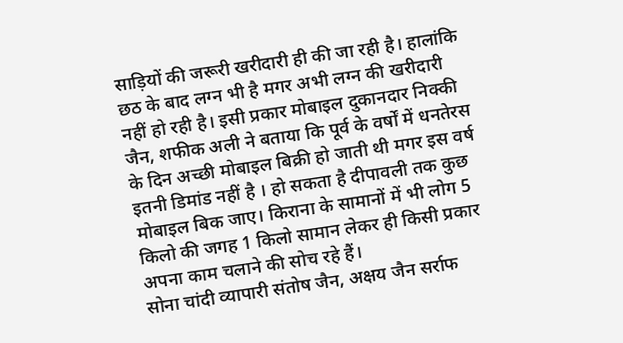साड़ियों की जरूरी खरीदारी ही की जा रही है। हालांकि छठ के बाद लग्न भी है मगर अभी लग्न की खरीदारी नहीं हो रही है। इसी प्रकार मोबाइल दुकानदार निक्की जैन, शफीक अली ने बताया कि पूर्व के वर्षों में धनतेरस के दिन अच्छी मोबाइल बिक्री हो जाती थी मगर इस वर्ष इतनी डिमांड नहीं है । हो सकता है दीपावली तक कुछ मोबाइल बिक जाए। किराना के सामानों में भी लोग 5 किलो की जगह 1 किलो सामान लेकर ही किसी प्रकार अपना काम चलाने की सोच रहे हैं।
सोना चांदी व्यापारी संतोष जैन, अक्षय जैन सर्राफ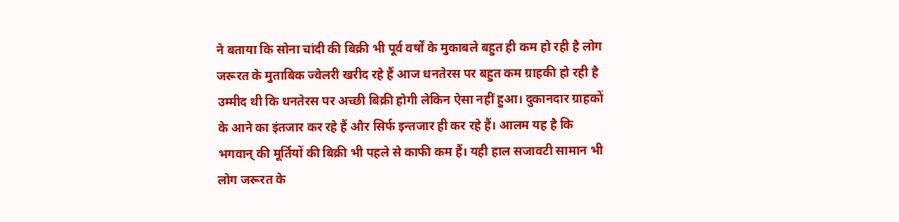ने बताया कि सोना चांदी की बिक्री भी पूर्व वर्षों के मुकाबले बहुत ही कम हो रही है लोग जरूरत के मुताबिक ज्वेलरी खरीद रहे हैं आज धनतेरस पर बहुत कम ग्राहकी हो रही है उम्मीद थी कि धनतेरस पर अच्छी बिक्री होगी लेकिन ऐसा नहीं हुआ। दुकानदार ग्राहकों के आने का इंतजार कर रहे हैं और सिर्फ इन्तजार ही कर रहे हैं। आलम यह है कि भगवान् की मूर्तियों की बिक्री भी पहले से काफी कम हैं। यही हाल सजावटी सामान भी लोग जरूरत के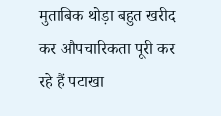मुताबिक थोड़ा बहुत खरीद कर औपचारिकता पूरी कर रहे हैं पटाखा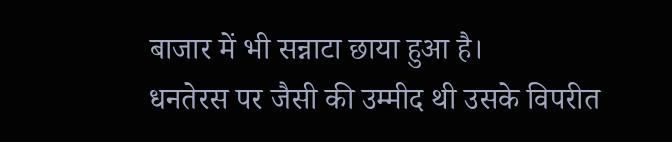बाजार में भी सन्नाटा छाया हुआ है।
धनतेरस पर जैसी की उम्मीद थी उसके विपरीत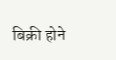बिक्री होने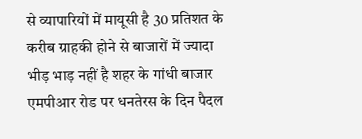से व्यापारियों में मायूसी है 30 प्रतिशत के करीब ग्राहकी होने से बाजारों में ज्यादा भीड़ भाड़ नहीं है शहर के गांधी बाजार एमपीआर रोड पर धनतेरस के दिन पैदल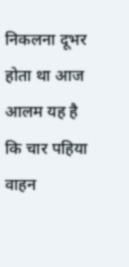निकलना दूभर होता था आज आलम यह है कि चार पहिया वाहन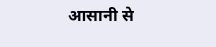आसानी से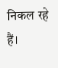निकल रहे हैं।